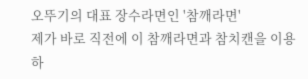오뚜기의 대표 장수라면인 '참깨라면'
제가 바로 직전에 이 참깨라면과 참치캔을 이용하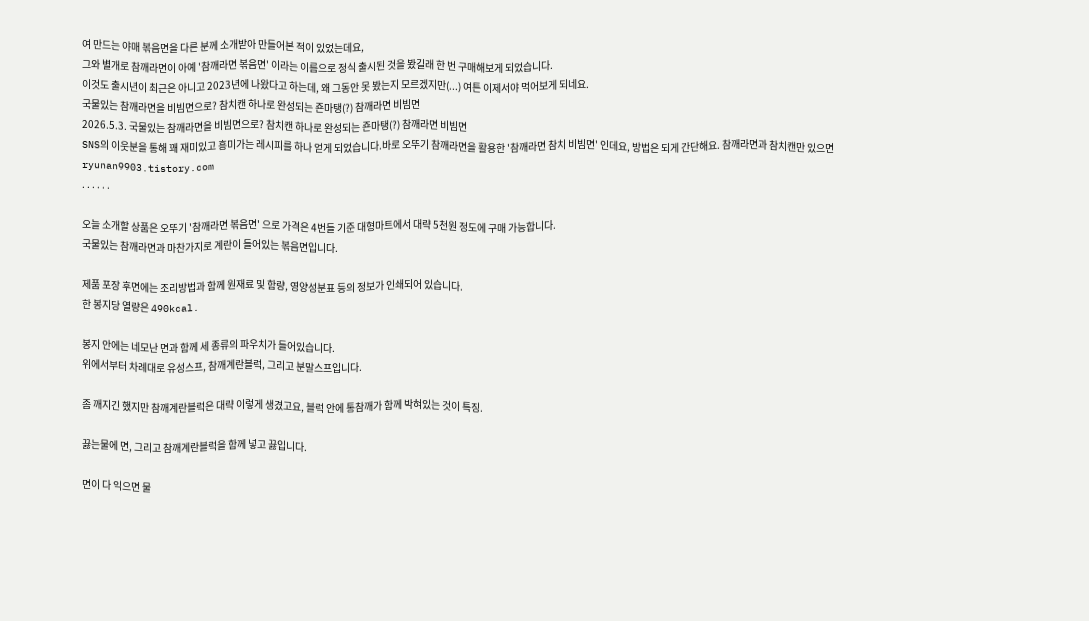여 만드는 야매 볶음면을 다른 분께 소개받아 만들어본 적이 있었는데요,
그와 별개로 참깨라면이 아예 '참깨라면 볶음면' 이라는 이름으로 정식 출시된 것을 봤길래 한 번 구매해보게 되었습니다.
이것도 출시년이 최근은 아니고 2023년에 나왔다고 하는데, 왜 그동안 못 봤는지 모르겠지만(...) 여튼 이제서야 먹어보게 되네요.
국물있는 참깨라면을 비빔면으로? 참치캔 하나로 완성되는 죤마탱(?) 참깨라면 비빔면
2026.5.3. 국물있는 참깨라면을 비빔면으로? 참치캔 하나로 완성되는 죤마탱(?) 참깨라면 비빔면
SNS의 이웃분을 통해 꽤 재미있고 흥미가는 레시피를 하나 얻게 되었습니다.바로 오뚜기 참깨라면을 활용한 '참깨라면 참치 비빔면' 인데요, 방법은 되게 간단해요. 참깨라면과 참치캔만 있으면
ryunan9903.tistory.com
. . . . . .

오늘 소개할 상품은 오뚜기 '참깨라면 볶음면' 으로 가격은 4번들 기준 대형마트에서 대략 5천원 정도에 구매 가능합니다.
국물있는 참깨라면과 마찬가지로 계란이 들어있는 볶음면입니다.

제품 포장 후면에는 조리방법과 함께 원재료 및 함량, 영양성분표 등의 정보가 인쇄되어 있습니다.
한 봉지당 열량은 490kcal.

봉지 안에는 네모난 면과 함께 세 종류의 파우치가 들어있습니다.
위에서부터 차례대로 유성스프, 참깨계란블럭, 그리고 분말스프입니다.

좀 깨지긴 했지만 참깨계란블럭은 대략 이렇게 생겼고요, 블럭 안에 통참깨가 함께 박혀있는 것이 특징.

끓는물에 면, 그리고 참깨계란블럭을 함께 넣고 끓입니다.

면이 다 익으면 물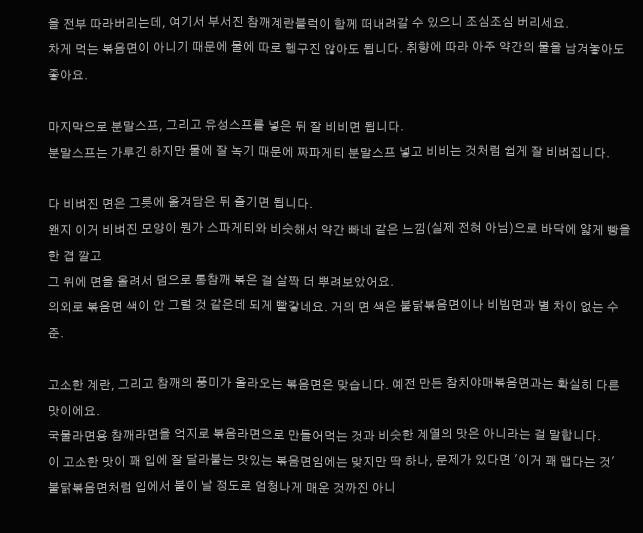을 전부 따라버리는데, 여기서 부서진 참깨계란블럭이 함께 떠내려갈 수 있으니 조심조심 버리세요.
차게 먹는 볶음면이 아니기 때문에 물에 따로 헹구진 않아도 됩니다. 취향에 따라 아주 약간의 물을 남겨놓아도 좋아요.

마지막으로 분말스프, 그리고 유성스프를 넣은 뒤 잘 비비면 됩니다.
분말스프는 가루긴 하지만 물에 잘 녹기 때문에 짜파게티 분말스프 넣고 비비는 것처럼 쉽게 잘 비벼집니다.

다 비벼진 면은 그릇에 옮겨담은 뒤 즐기면 됩니다.
왠지 이거 비벼진 모양이 뭔가 스파게티와 비슷해서 약간 빠네 같은 느낌(실제 전혀 아님)으로 바닥에 얇게 빵을 한 겹 깔고
그 위에 면을 올려서 덤으로 통참깨 볶은 걸 살짝 더 뿌려보았어요.
의외로 볶음면 색이 안 그럴 것 같은데 되게 빨갛네요. 거의 면 색은 불닭볶음면이나 비빔면과 별 차이 없는 수준.

고소한 계란, 그리고 참깨의 풍미가 올라오는 볶음면은 맞습니다. 예전 만든 참치야매볶음면과는 확실히 다른 맛이에요.
국물라면용 참깨라면을 억지로 볶음라면으로 만들어먹는 것과 비슷한 계열의 맛은 아니라는 걸 말합니다.
이 고소한 맛이 꽤 입에 잘 달라붙는 맛있는 볶음면임에는 맞지만 딱 하나, 문제가 있다면 '이거 꽤 맵다는 것'
불닭볶음면처럼 입에서 불이 날 정도로 엄청나게 매운 것까진 아니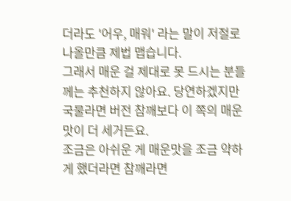더라도 '어우, 매워' 라는 말이 저절로 나올만큼 제법 맵습니다.
그래서 매운 걸 제대로 못 드시는 분들께는 추천하지 않아요. 당연하겠지만 국물라면 버전 참깨보다 이 쪽의 매운맛이 더 세거든요.
조금은 아쉬운 게 매운맛을 조금 약하게 했더라면 참깨라면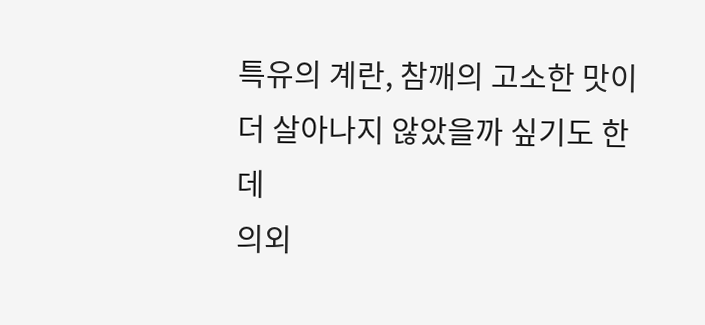특유의 계란, 참깨의 고소한 맛이 더 살아나지 않았을까 싶기도 한데
의외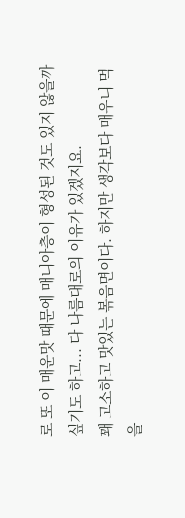로 또 이 매운맛 때문에 매니아층이 형성된 것도 있지 않을까 싶기도 하고... 다 나름대로의 이유가 있겠지요.
꽤 고소하고 맛있는 볶음면이다. 하지만 생각보다 매우니 먹을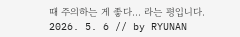때 주의하는 게 좋다... 라는 평입니다.
2026. 5. 6 // by RYUNAN